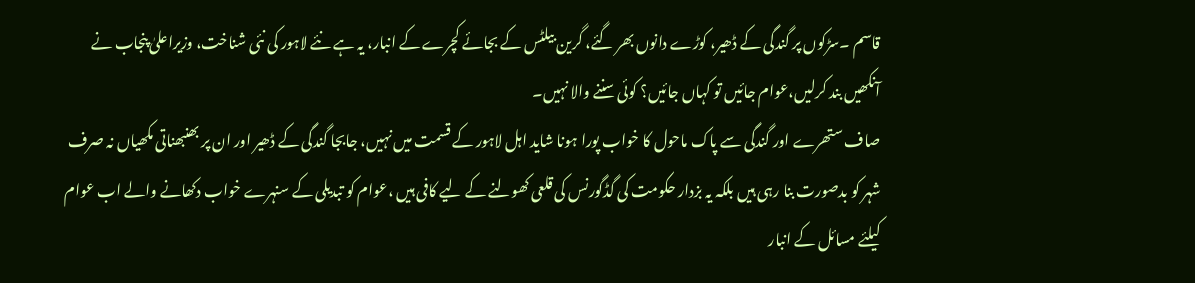قاسم ۔سڑکوں پر گندگی کے ڈھیر، کوڑے دانوں بھر گئے، گرین بیلٹس کے بجائے کچرے کے انبار، یہ ہے نئے لاہور کی نئی شناخت، وزیراعلیٰ پنجاب نے آنکھیں بند کرلیں،عوام جائیں تو کہاں جائیں؟ کوئی سننے والا نہیں۔
صاف ستھرے اور گندگی سے پاک ماحول کا خواب پورا ہونا شاید اہل لاہور کے قسمت میں نہیں، جابجا گندگی کے ڈھیر اور ان پر بھنبھناتی مکھیاں نہ صرف شہر کو بدصورت بنا رہی ہیں بلکہ یہ بزدار حکومت کی گڈگورنس کی قلعی کھولنے کے لیے کافی ہیں ،عوام کو تبدیلی کے سنہرے خواب دکھانے والے اب عوام کیلئے مسائل کے انبار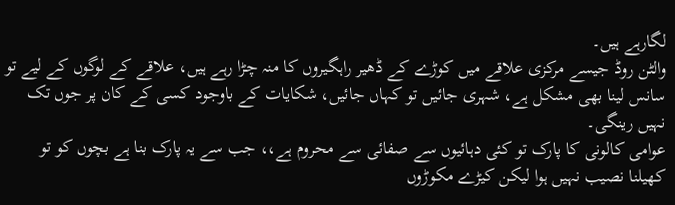لگارہے ہیں۔
والٹن روڈ جیسے مرکزی علاقے میں کوڑے کے ڈھیر راہگیروں کا منہ چڑا رہے ہیں، علاقے کے لوگوں کے لیے تو سانس لینا بھی مشکل ہے، شہری جائیں تو کہاں جائیں، شکایات کے باوجود کسی کے کان پر جوں تک نہیں رینگی۔
عوامی کالونی کا پارک تو کئی دہائیوں سے صفائی سے محروم ہے،، جب سے یہ پارک بنا ہے بچوں کو تو کھیلنا نصیب نہیں ہوا لیکن کیڑے مکوڑوں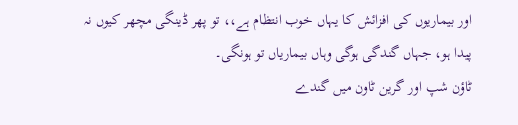اور بیماریوں کی افزائش کا یہاں خوب انتظام ہے،، تو پھر ڈینگی مچھر کیوں نہ پیدا ہو، جہاں گندگی ہوگی وہاں بیماریاں تو ہونگی۔
ٹاؤن شپ اور گرین ٹاون میں گندے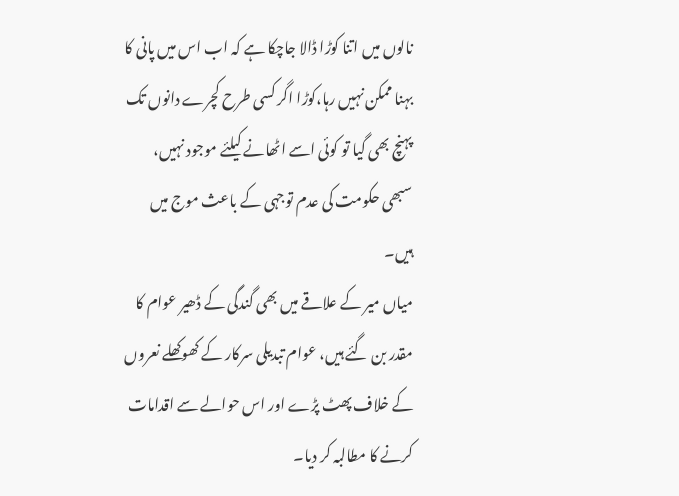نالوں میں اتنا کوڑا ڈالا جاچکا ہے کہ اب اس میں پانی کا بہنا ممکن نہیں رہا،کوڑا اگر کسی طرح کچرے دانوں تک پہنچ بھی گیا تو کوئی اسے اٹھانے کیلئے موجود نہیں، سبھی حکومت کی عدم توجہی کے باعث موج میں ہیں۔
میاں میر کے علاقے میں بھی گندگی کے ڈھیر عوام کا مقدر بن گئے ہیں، عوام تبدیلی سرکار کے کھوکھلے نعروں کے خلاف پھٹ پڑے اور اس حوالے سے اقدامات کرنے کا مطالبہ کر دیا۔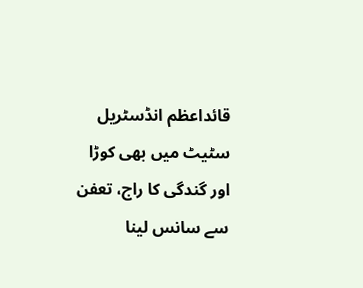قائداعظم انڈسٹریل سٹیٹ میں بھی کوڑا اور گندگی کا راج، تعفن سے سانس لینا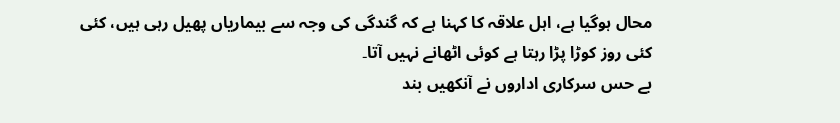محال ہوگیا ہے، اہل علاقہ کا کہنا ہے کہ گندگی کی وجہ سے بیماریاں پھیل رہی ہیں، کئی کئی روز کوڑا پڑا رہتا ہے کوئی اٹھانے نہیں آتا۔
بے حس سرکاری اداروں نے آنکھیں بند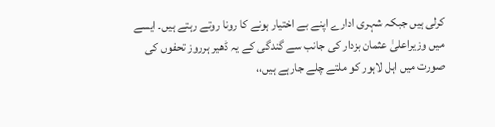کرلی ہیں جبکہ شہری ادارے اپنے بے اختیار ہونے کا رونا روتے رہتے ہیں۔ ایسے میں وزیراعلیٰ عثمان بزدار کی جانب سے گندگی کے یہ ڈھیر ہرروز تحفوں کی صورت میں اہل لاہور کو ملتے چلے جارہے ہیں،،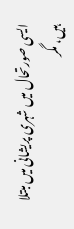ایسی صورتحال میں شہری پریشانی میں مبتلا ہیں، مگر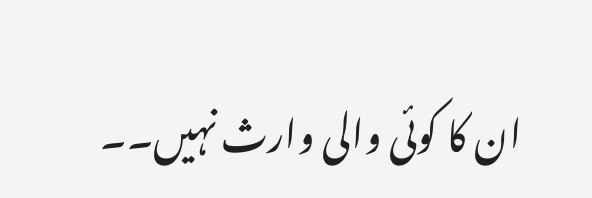ان کا کوئی والی وارث نہیں۔۔